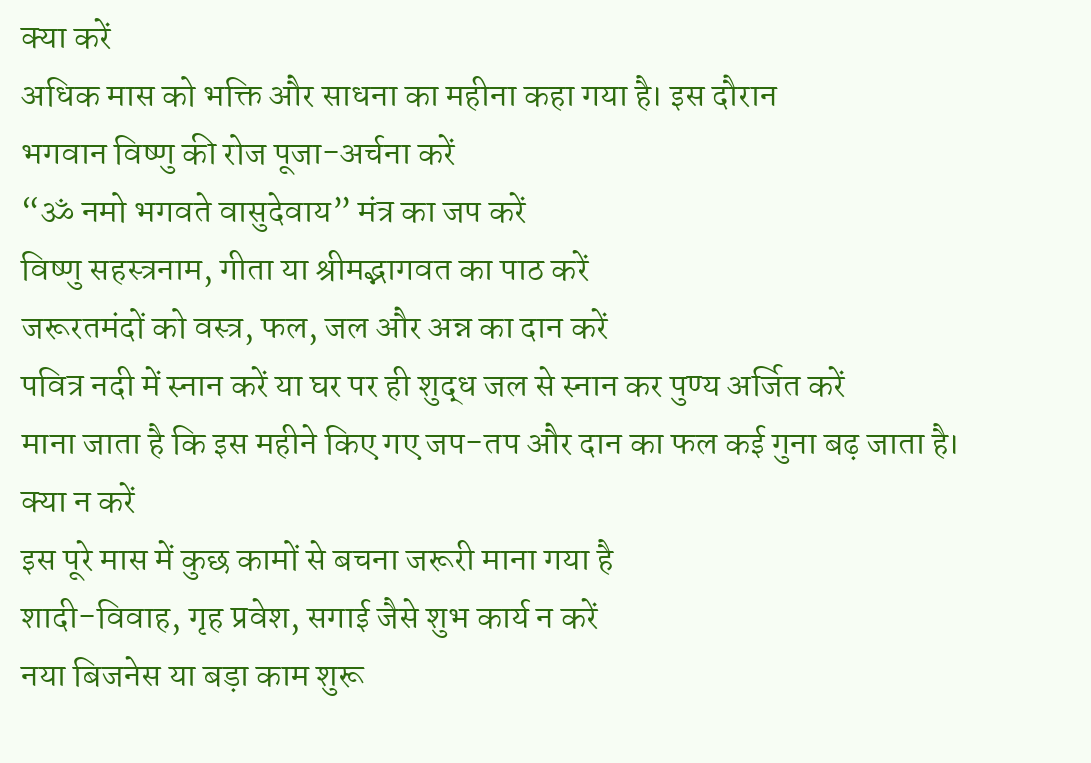क्या करें
अधिक मास को भक्ति और साधना का महीना कहा गया है। इस दौरान
भगवान विष्णु की रोज पूजा-अर्चना करें
“ॐ नमो भगवते वासुदेवाय” मंत्र का जप करें
विष्णु सहस्त्रनाम, गीता या श्रीमद्भागवत का पाठ करें
जरूरतमंदों को वस्त्र, फल, जल और अन्न का दान करें
पवित्र नदी में स्नान करें या घर पर ही शुद्ध जल से स्नान कर पुण्य अर्जित करें
माना जाता है कि इस महीने किए गए जप-तप और दान का फल कई गुना बढ़ जाता है।
क्या न करें
इस पूरे मास में कुछ कामों से बचना जरूरी माना गया है
शादी-विवाह, गृह प्रवेश, सगाई जैसे शुभ कार्य न करें
नया बिजनेस या बड़ा काम शुरू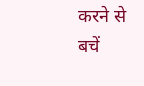करने से बचें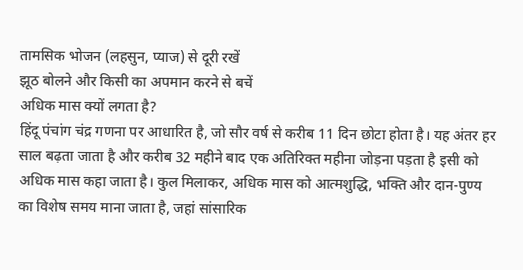तामसिक भोजन (लहसुन, प्याज) से दूरी रखें
झूठ बोलने और किसी का अपमान करने से बचें
अधिक मास क्यों लगता है?
हिंदू पंचांग चंद्र गणना पर आधारित है, जो सौर वर्ष से करीब 11 दिन छोटा होता है। यह अंतर हर साल बढ़ता जाता है और करीब 32 महीने बाद एक अतिरिक्त महीना जोड़ना पड़ता है इसी को अधिक मास कहा जाता है। कुल मिलाकर, अधिक मास को आत्मशुद्धि, भक्ति और दान-पुण्य का विशेष समय माना जाता है, जहां सांसारिक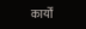कार्यों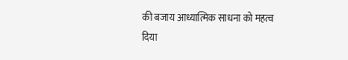की बजाय आध्यात्मिक साधना को महत्व दिया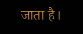जाता है।